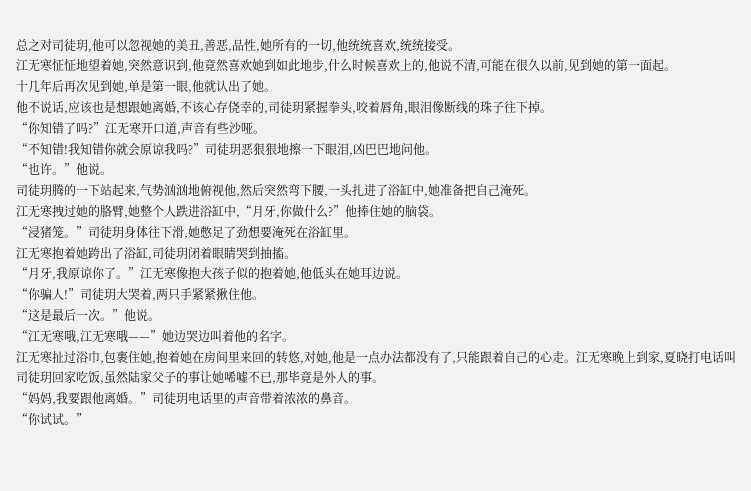总之对司徒玥,他可以忽视她的美丑,善恶,品性,她所有的一切,他统统喜欢,统统接受。
江无寒怔怔地望着她,突然意识到,他竟然喜欢她到如此地步,什么时候喜欢上的,他说不清,可能在很久以前,见到她的第一面起。
十几年后再次见到她,单是第一眼,他就认出了她。
他不说话,应该也是想跟她离婚,不该心存侥幸的,司徒玥紧握拳头,咬着唇角,眼泪像断线的珠子往下掉。
“你知错了吗?”江无寒开口道,声音有些沙哑。
“不知错!我知错你就会原谅我吗?”司徒玥恶狠狠地擦一下眼泪,凶巴巴地问他。
“也许。”他说。
司徒玥腾的一下站起来,气势汹汹地俯视他,然后突然弯下腰,一头扎进了浴缸中,她准备把自己淹死。
江无寒拽过她的胳臂,她整个人跌进浴缸中,“月牙,你做什么?”他捧住她的脑袋。
“浸猪笼。”司徒玥身体往下滑,她憋足了劲想要淹死在浴缸里。
江无寒抱着她跨出了浴缸,司徒玥闭着眼睛哭到抽搐。
“月牙,我原谅你了。”江无寒像抱大孩子似的抱着她,他低头在她耳边说。
“你骗人!”司徒玥大哭着,两只手紧紧揪住他。
“这是最后一次。”他说。
“江无寒哦,江无寒哦——”她边哭边叫着他的名字。
江无寒扯过浴巾,包裹住她,抱着她在房间里来回的转悠,对她,他是一点办法都没有了,只能跟着自己的心走。江无寒晚上到家,夏晓打电话叫司徒玥回家吃饭,虽然陆家父子的事让她唏嘘不已,那毕竟是外人的事。
“妈妈,我要跟他离婚。”司徒玥电话里的声音带着浓浓的鼻音。
“你试试。”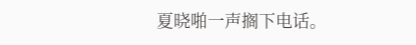夏晓啪一声搁下电话。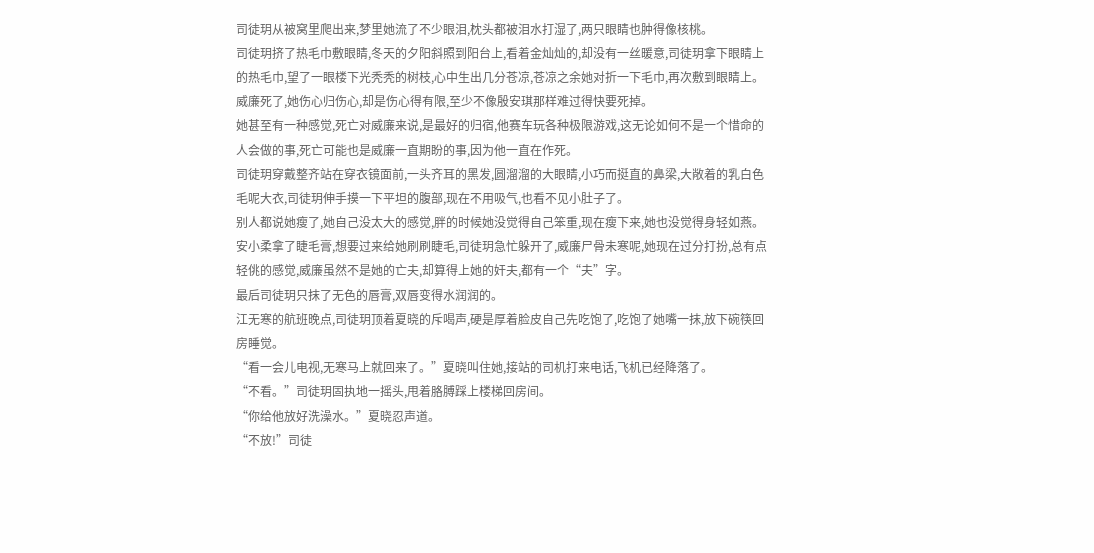司徒玥从被窝里爬出来,梦里她流了不少眼泪,枕头都被泪水打湿了,两只眼睛也肿得像核桃。
司徒玥挤了热毛巾敷眼睛,冬天的夕阳斜照到阳台上,看着金灿灿的,却没有一丝暖意,司徒玥拿下眼睛上的热毛巾,望了一眼楼下光秃秃的树枝,心中生出几分苍凉,苍凉之余她对折一下毛巾,再次敷到眼睛上。
威廉死了,她伤心归伤心,却是伤心得有限,至少不像殷安琪那样难过得快要死掉。
她甚至有一种感觉,死亡对威廉来说,是最好的归宿,他赛车玩各种极限游戏,这无论如何不是一个惜命的人会做的事,死亡可能也是威廉一直期盼的事,因为他一直在作死。
司徒玥穿戴整齐站在穿衣镜面前,一头齐耳的黑发,圆溜溜的大眼睛,小巧而挺直的鼻梁,大敞着的乳白色毛呢大衣,司徒玥伸手摸一下平坦的腹部,现在不用吸气,也看不见小肚子了。
别人都说她瘦了,她自己没太大的感觉,胖的时候她没觉得自己笨重,现在瘦下来,她也没觉得身轻如燕。
安小柔拿了睫毛膏,想要过来给她刷刷睫毛,司徒玥急忙躲开了,威廉尸骨未寒呢,她现在过分打扮,总有点轻佻的感觉,威廉虽然不是她的亡夫,却算得上她的奸夫,都有一个“夫”字。
最后司徒玥只抹了无色的唇膏,双唇变得水润润的。
江无寒的航班晚点,司徒玥顶着夏晓的斥喝声,硬是厚着脸皮自己先吃饱了,吃饱了她嘴一抹,放下碗筷回房睡觉。
“看一会儿电视,无寒马上就回来了。”夏晓叫住她,接站的司机打来电话,飞机已经降落了。
“不看。”司徒玥固执地一摇头,甩着胳膊踩上楼梯回房间。
“你给他放好洗澡水。”夏晓忍声道。
“不放!”司徒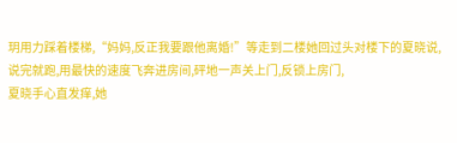玥用力踩着楼梯,“妈妈,反正我要跟他离婚!”等走到二楼她回过头对楼下的夏晓说,说完就跑,用最快的速度飞奔进房间,砰地一声关上门,反锁上房门,
夏晓手心直发痒,她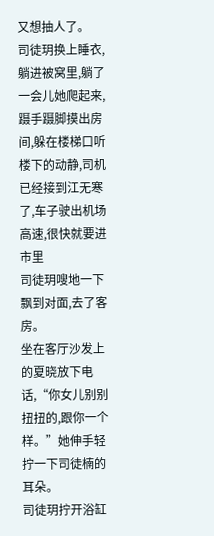又想抽人了。
司徒玥换上睡衣,躺进被窝里,躺了一会儿她爬起来,蹑手蹑脚摸出房间,躲在楼梯口听楼下的动静,司机已经接到江无寒了,车子驶出机场高速,很快就要进市里
司徒玥嗖地一下飘到对面,去了客房。
坐在客厅沙发上的夏晓放下电话,“你女儿别别扭扭的,跟你一个样。”她伸手轻拧一下司徒楠的耳朵。
司徒玥拧开浴缸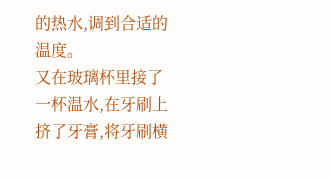的热水,调到合适的温度。
又在玻璃杯里接了一杯温水,在牙刷上挤了牙膏,将牙刷横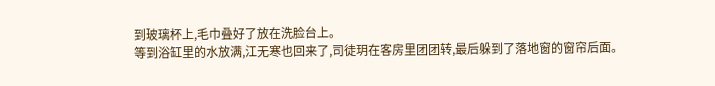到玻璃杯上,毛巾叠好了放在洗脸台上。
等到浴缸里的水放满,江无寒也回来了,司徒玥在客房里团团转,最后躲到了落地窗的窗帘后面。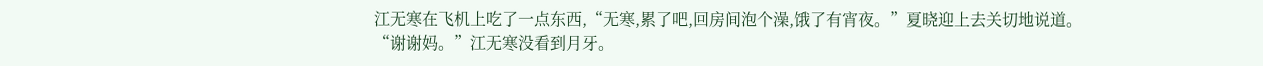江无寒在飞机上吃了一点东西,“无寒,累了吧,回房间泡个澡,饿了有宵夜。”夏晓迎上去关切地说道。
“谢谢妈。”江无寒没看到月牙。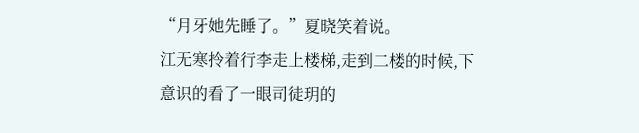“月牙她先睡了。”夏晓笑着说。
江无寒拎着行李走上楼梯,走到二楼的时候,下意识的看了一眼司徒玥的